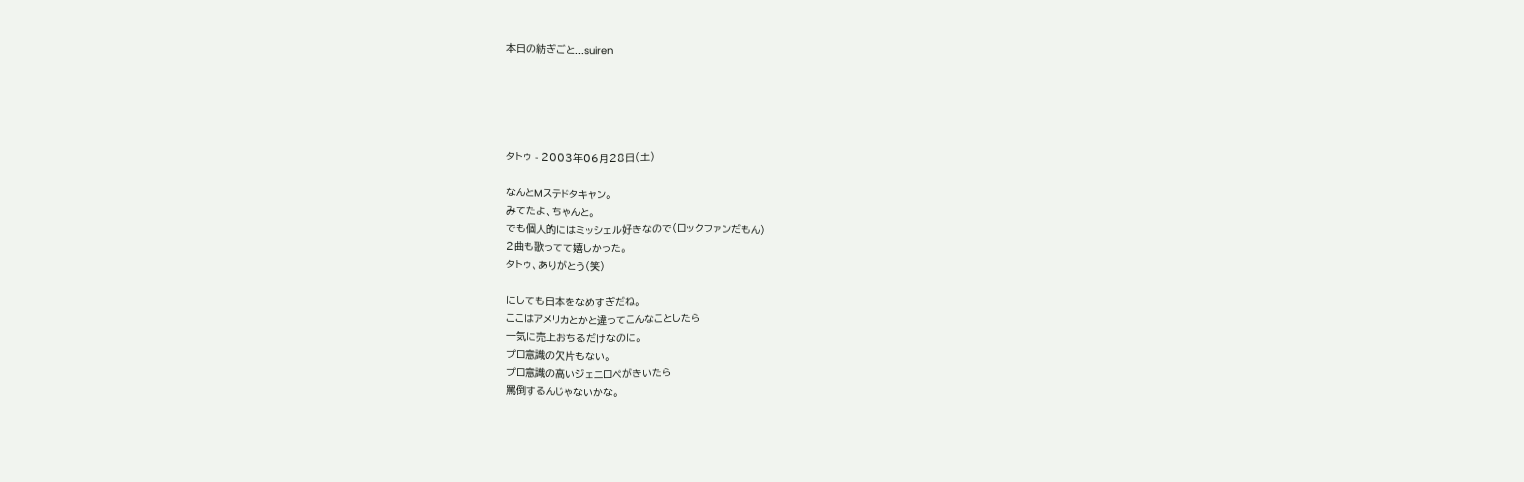本日の紡ぎごと...suiren





タトゥ - 2003年06月28日(土)

なんとMステドタキャン。
みてたよ、ちゃんと。
でも個人的にはミッシェル好きなので(ロックファンだもん)
2曲も歌ってて嬉しかった。
タトゥ、ありがとう(笑)

にしても日本をなめすぎだね。
ここはアメリカとかと違ってこんなことしたら
一気に売上おちるだけなのに。
プロ意識の欠片もない。
プロ意識の高いジェニロペがきいたら
罵倒するんじゃないかな。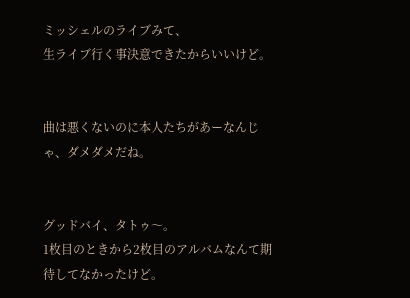ミッシェルのライブみて、
生ライブ行く事決意できたからいいけど。


曲は悪くないのに本人たちがあーなんじゃ、ダメダメだね。


グッドバイ、タトゥ〜。
1枚目のときから2枚目のアルバムなんて期待してなかったけど。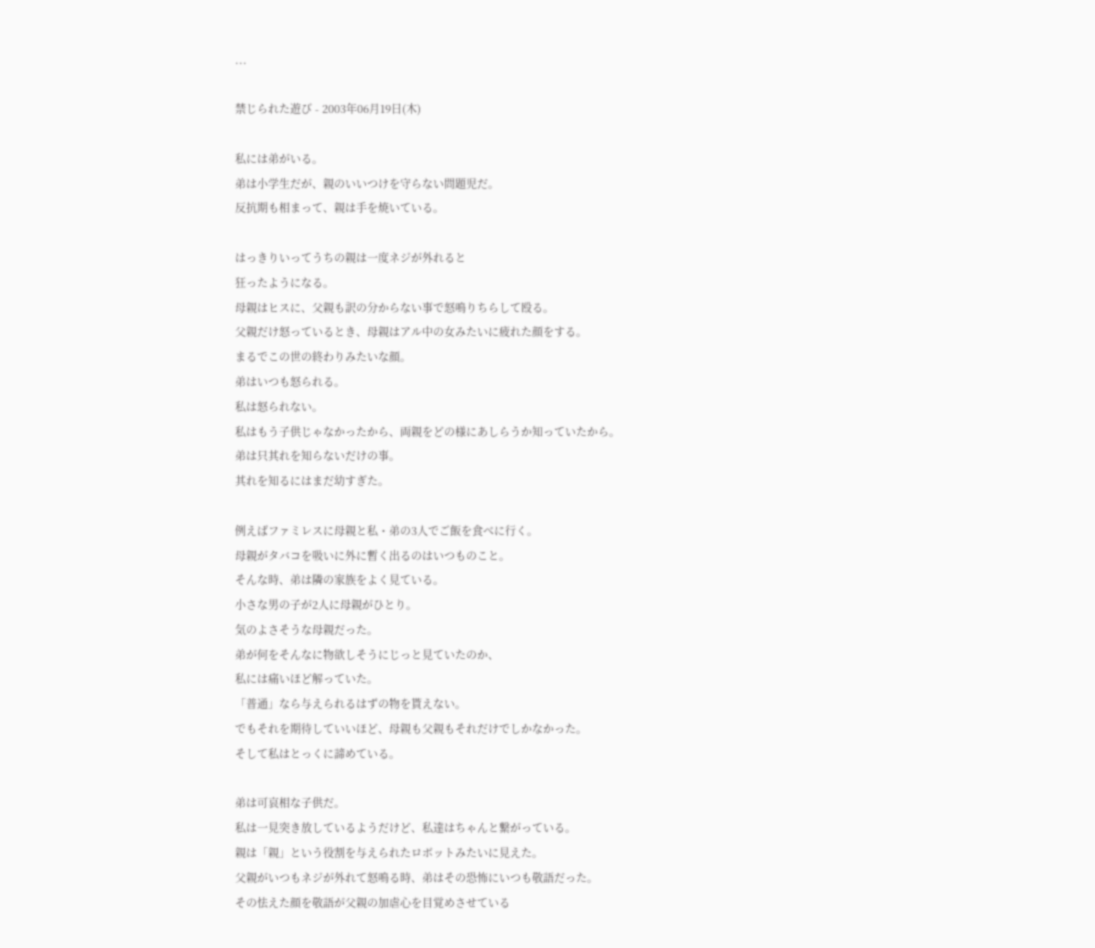...

禁じられた遊び - 2003年06月19日(木)

私には弟がいる。
弟は小学生だが、親のいいつけを守らない問題児だ。
反抗期も相まって、親は手を焼いている。

はっきりいってうちの親は一度ネジが外れると
狂ったようになる。
母親はヒスに、父親も訳の分からない事で怒鳴りちらして殴る。
父親だけ怒っているとき、母親はアル中の女みたいに疲れた顔をする。
まるでこの世の終わりみたいな顔。
弟はいつも怒られる。
私は怒られない。
私はもう子供じゃなかったから、両親をどの様にあしらうか知っていたから。
弟は只其れを知らないだけの事。
其れを知るにはまだ幼すぎた。

例えばファミレスに母親と私・弟の3人でご飯を食べに行く。
母親がタバコを吸いに外に暫く出るのはいつものこと。
そんな時、弟は隣の家族をよく見ている。
小さな男の子が2人に母親がひとり。
気のよさそうな母親だった。
弟が何をそんなに物欲しそうにじっと見ていたのか、
私には痛いほど解っていた。
「普通」なら与えられるはずの物を貰えない。
でもそれを期待していいほど、母親も父親もそれだけでしかなかった。
そして私はとっくに諦めている。

弟は可哀相な子供だ。
私は一見突き放しているようだけど、私達はちゃんと繋がっている。
親は「親」という役割を与えられたロボットみたいに見えた。
父親がいつもネジが外れて怒鳴る時、弟はその恐怖にいつも敬語だった。
その怯えた顔を敬語が父親の加虐心を目覚めさせている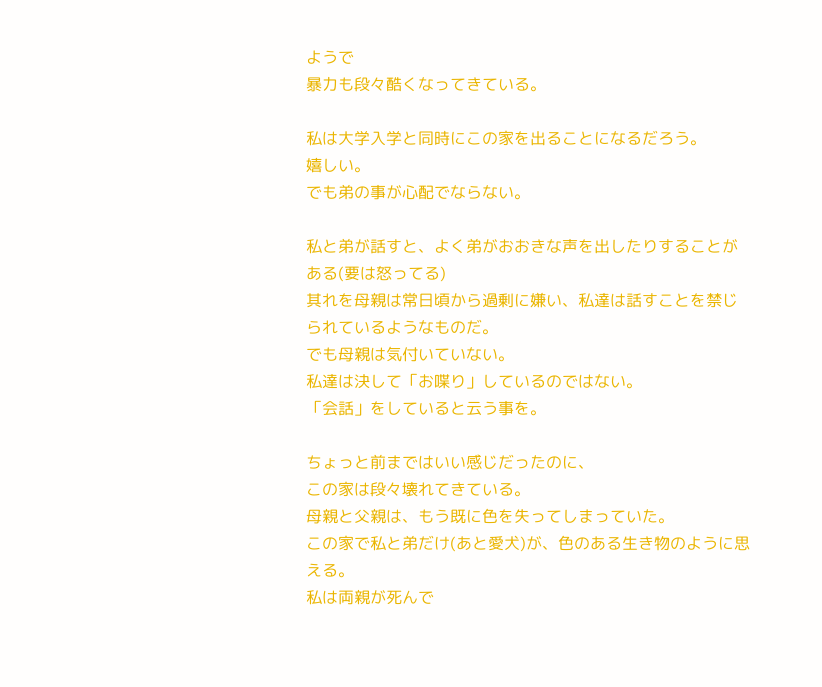ようで
暴力も段々酷くなってきている。

私は大学入学と同時にこの家を出ることになるだろう。
嬉しい。
でも弟の事が心配でならない。

私と弟が話すと、よく弟がおおきな声を出したりすることがある(要は怒ってる)
其れを母親は常日頃から過剰に嫌い、私達は話すことを禁じられているようなものだ。
でも母親は気付いていない。
私達は決して「お喋り」しているのではない。
「会話」をしていると云う事を。

ちょっと前まではいい感じだったのに、
この家は段々壊れてきている。
母親と父親は、もう既に色を失ってしまっていた。
この家で私と弟だけ(あと愛犬)が、色のある生き物のように思える。
私は両親が死んで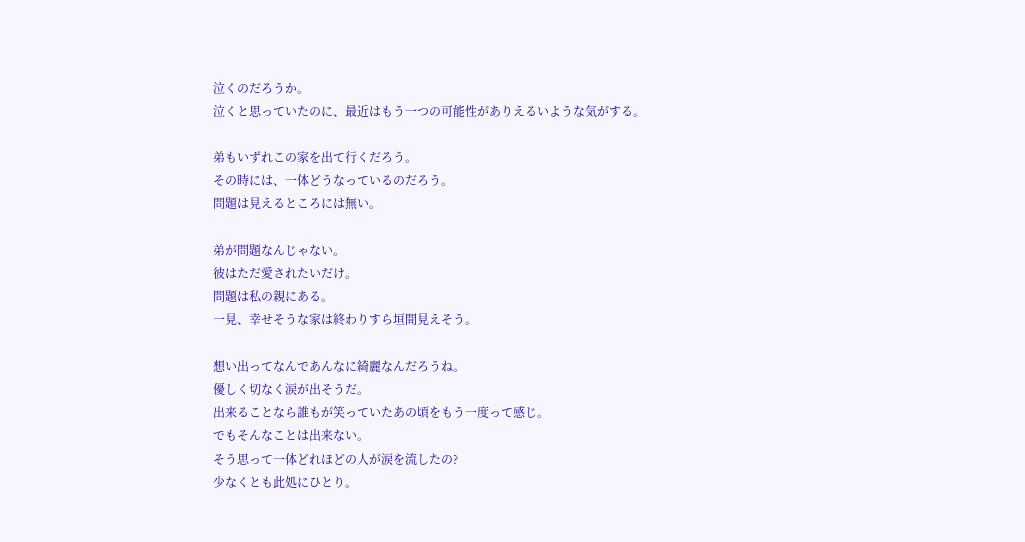泣くのだろうか。
泣くと思っていたのに、最近はもう一つの可能性がありえるいような気がする。

弟もいずれこの家を出て行くだろう。
その時には、一体どうなっているのだろう。
問題は見えるところには無い。

弟が問題なんじゃない。
彼はただ愛されたいだけ。
問題は私の親にある。
一見、幸せそうな家は終わりすら垣間見えそう。

想い出ってなんであんなに綺麗なんだろうね。
優しく切なく涙が出そうだ。
出来ることなら誰もが笑っていたあの頃をもう一度って感じ。
でもそんなことは出来ない。
そう思って一体どれほどの人が涙を流したの?
少なくとも此処にひとり。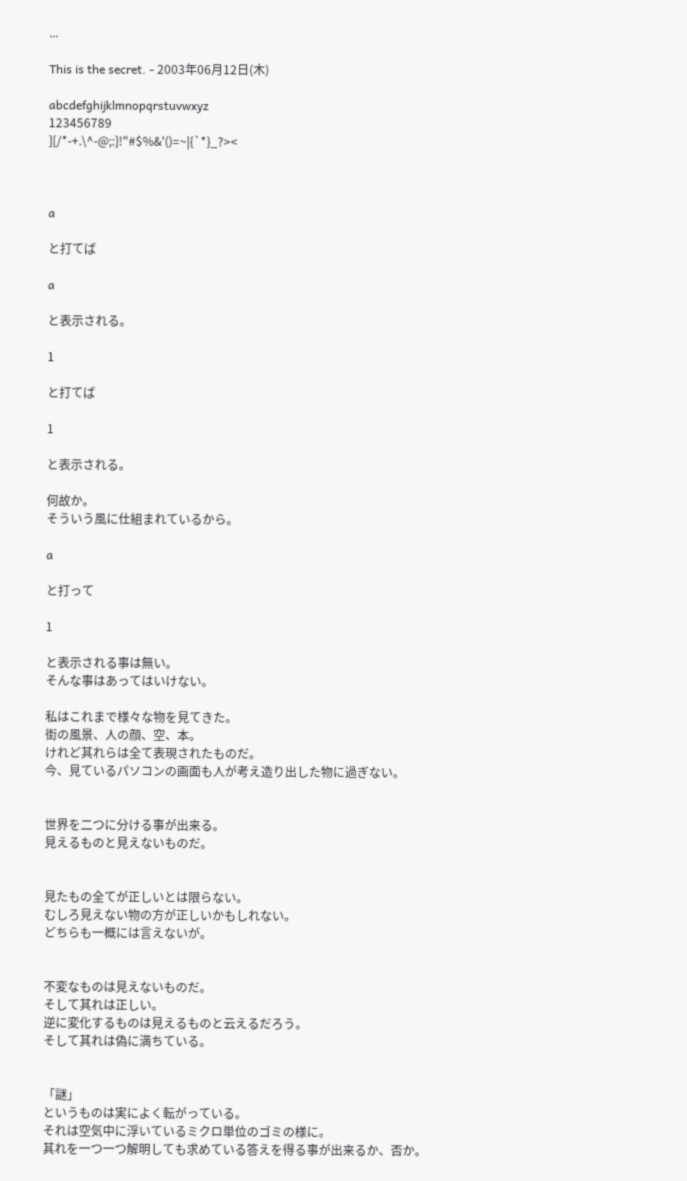...

This is the secret. - 2003年06月12日(木)

abcdefghijklmnopqrstuvwxyz
123456789
][/*-+.\^-@;:]!"#$%&'()=~|{`*}_?><



a

と打てば

a

と表示される。

1

と打てば

1

と表示される。

何故か。
そういう風に仕組まれているから。

a

と打って

1

と表示される事は無い。
そんな事はあってはいけない。

私はこれまで様々な物を見てきた。
街の風景、人の顔、空、本。
けれど其れらは全て表現されたものだ。
今、見ているパソコンの画面も人が考え造り出した物に過ぎない。


世界を二つに分ける事が出来る。
見えるものと見えないものだ。


見たもの全てが正しいとは限らない。
むしろ見えない物の方が正しいかもしれない。
どちらも一概には言えないが。


不変なものは見えないものだ。
そして其れは正しい。
逆に変化するものは見えるものと云えるだろう。
そして其れは偽に満ちている。


「謎」
というものは実によく転がっている。
それは空気中に浮いているミクロ単位のゴミの様に。
其れを一つ一つ解明しても求めている答えを得る事が出来るか、否か。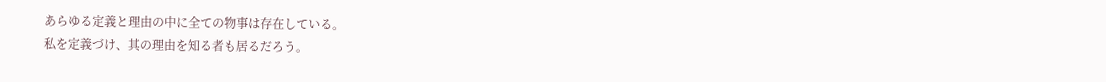あらゆる定義と理由の中に全ての物事は存在している。
私を定義づけ、其の理由を知る者も居るだろう。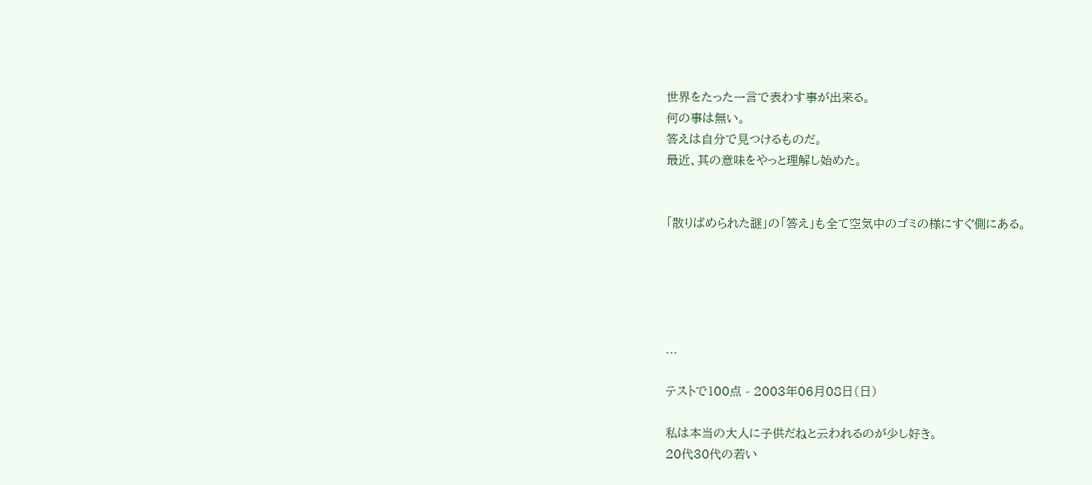世界をたった一言で表わす事が出来る。
何の事は無い。
答えは自分で見つけるものだ。
最近、其の意味をやっと理解し始めた。


「散りばめられた謎」の「答え」も全て空気中のゴミの様にすぐ側にある。





...

テストで100点 - 2003年06月08日(日)

私は本当の大人に子供だねと云われるのが少し好き。
20代30代の若い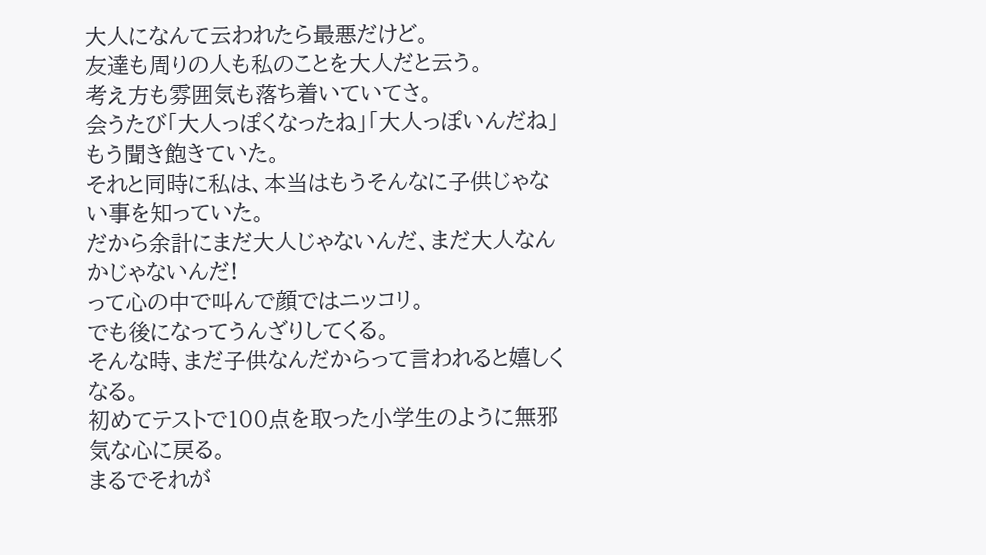大人になんて云われたら最悪だけど。
友達も周りの人も私のことを大人だと云う。
考え方も雰囲気も落ち着いていてさ。
会うたび「大人っぽくなったね」「大人っぽいんだね」
もう聞き飽きていた。
それと同時に私は、本当はもうそんなに子供じゃない事を知っていた。
だから余計にまだ大人じゃないんだ、まだ大人なんかじゃないんだ!
って心の中で叫んで顔ではニッコリ。
でも後になってうんざりしてくる。
そんな時、まだ子供なんだからって言われると嬉しくなる。
初めてテストで100点を取った小学生のように無邪気な心に戻る。
まるでそれが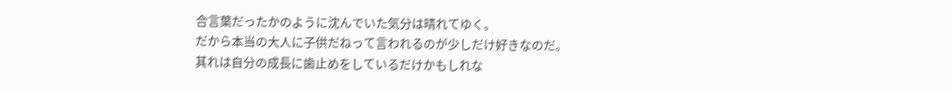合言葉だったかのように沈んでいた気分は晴れてゆく。
だから本当の大人に子供だねって言われるのが少しだけ好きなのだ。
其れは自分の成長に歯止めをしているだけかもしれな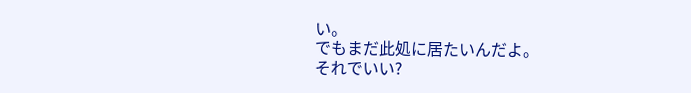い。
でもまだ此処に居たいんだよ。
それでいい?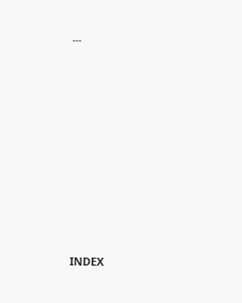...











INDEX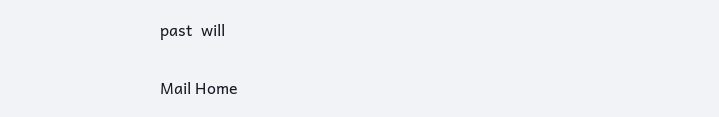past  will

Mail Home